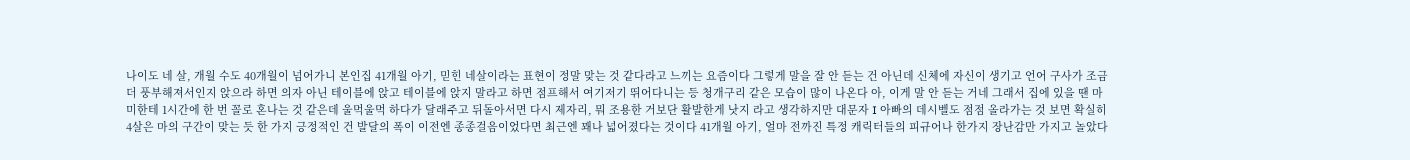나이도 네 살, 개월 수도 40개월이 넘어가니 본인집 41개월 아기, 믿힌 네살이라는 표현이 정말 맞는 것 같다라고 느끼는 요즘이다 그렇게 말을 잘 안 듣는 건 아닌데 신체에 자신이 생기고 언어 구사가 조금 더 풍부해져서인지 앉으라 하면 의자 아닌 테이블에 앉고 테이블에 앉지 말라고 하면 점프해서 여기저기 뛰어다니는 등 청개구리 같은 모습이 많이 나온다 아, 이게 말 안 듣는 거네 그래서 집에 있을 땐 마미한테 1시간에 한 번 꼴로 혼나는 것 같은데 울먹울먹 하다가 달래주고 뒤돌아서면 다시 제자리, 뭐 조용한 거보단 활발한게 낫지 라고 생각하지만 대문자 I 아빠의 데시벨도 점점 올라가는 것 보면 확실히 4살은 마의 구간이 맞는 듯 한 가지 긍정적인 건 발달의 폭이 이전엔 종종걸음이었다면 최근엔 꽤나 넓어졌다는 것이다 41개월 아기, 얼마 전까진 특정 캐릭터들의 피규어나 한가지 장난감만 가지고 놀았다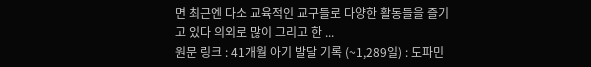면 최근엔 다소 교육적인 교구들로 다양한 활동들을 즐기고 있다 의외로 많이 그리고 한 ...
원문 링크 : 41개월 아기 발달 기록 (~1,289일) : 도파민